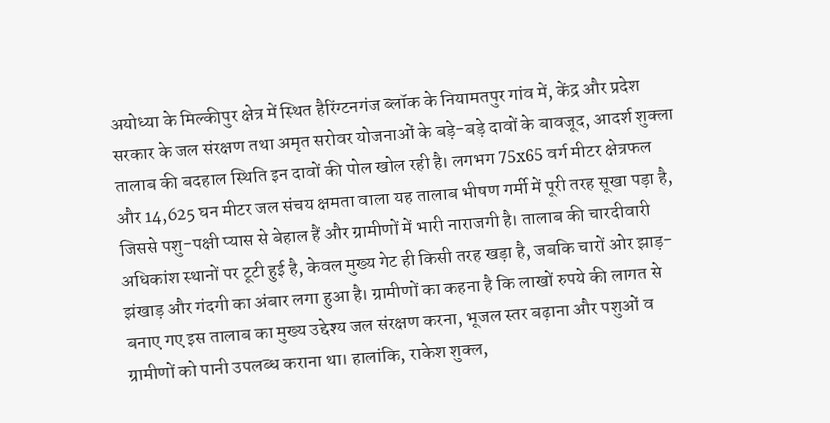अयोध्या के मिल्कीपुर क्षेत्र में स्थित हैरिंग्टनगंज ब्लॉक के नियामतपुर गांव में, केंद्र और प्रदेश सरकार के जल संरक्षण तथा अमृत सरोवर योजनाओं के बड़े-बड़े दावों के बावजूद, आदर्श शुक्ला तालाब की बदहाल स्थिति इन दावों की पोल खोल रही है। लगभग 75x65 वर्ग मीटर क्षेत्रफल और 14,625 घन मीटर जल संचय क्षमता वाला यह तालाब भीषण गर्मी में पूरी तरह सूखा पड़ा है, जिससे पशु-पक्षी प्यास से बेहाल हैं और ग्रामीणों में भारी नाराजगी है। तालाब की चारदीवारी अधिकांश स्थानों पर टूटी हुई है, केवल मुख्य गेट ही किसी तरह खड़ा है, जबकि चारों ओर झाड़-झंखाड़ और गंदगी का अंबार लगा हुआ है। ग्रामीणों का कहना है कि लाखों रुपये की लागत से बनाए गए इस तालाब का मुख्य उद्देश्य जल संरक्षण करना, भूजल स्तर बढ़ाना और पशुओं व ग्रामीणों को पानी उपलब्ध कराना था। हालांकि, राकेश शुक्ल,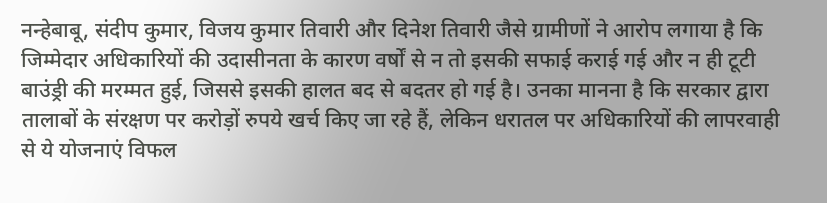नन्हेबाबू, संदीप कुमार, विजय कुमार तिवारी और दिनेश तिवारी जैसे ग्रामीणों ने आरोप लगाया है कि जिम्मेदार अधिकारियों की उदासीनता के कारण वर्षों से न तो इसकी सफाई कराई गई और न ही टूटी बाउंड्री की मरम्मत हुई, जिससे इसकी हालत बद से बदतर हो गई है। उनका मानना है कि सरकार द्वारा तालाबों के संरक्षण पर करोड़ों रुपये खर्च किए जा रहे हैं, लेकिन धरातल पर अधिकारियों की लापरवाही से ये योजनाएं विफल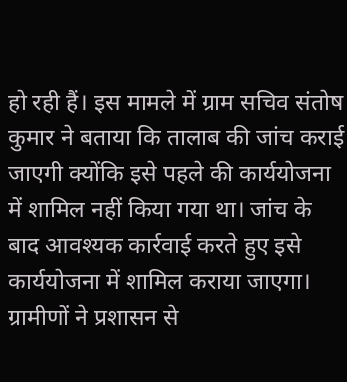हो रही हैं। इस मामले में ग्राम सचिव संतोष कुमार ने बताया कि तालाब की जांच कराई जाएगी क्योंकि इसे पहले की कार्ययोजना में शामिल नहीं किया गया था। जांच के बाद आवश्यक कार्रवाई करते हुए इसे कार्ययोजना में शामिल कराया जाएगा। ग्रामीणों ने प्रशासन से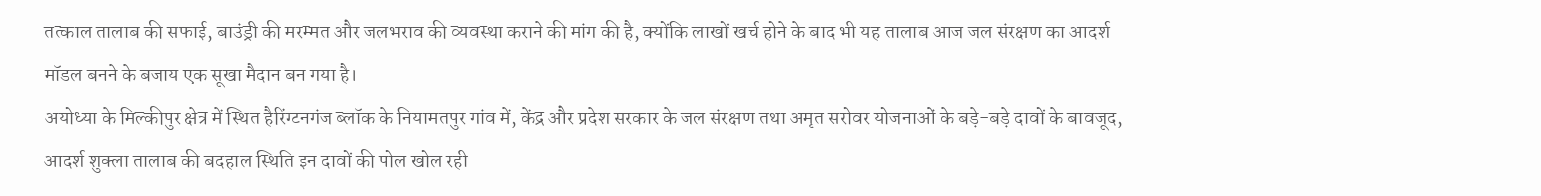तत्काल तालाब की सफाई, बाउंड्री की मरम्मत और जलभराव की व्यवस्था कराने की मांग की है, क्योंकि लाखों खर्च होने के बाद भी यह तालाब आज जल संरक्षण का आदर्श मॉडल बनने के बजाय एक सूखा मैदान बन गया है।
अयोध्या के मिल्कीपुर क्षेत्र में स्थित हैरिंग्टनगंज ब्लॉक के नियामतपुर गांव में, केंद्र और प्रदेश सरकार के जल संरक्षण तथा अमृत सरोवर योजनाओं के बड़े-बड़े दावों के बावजूद, आदर्श शुक्ला तालाब की बदहाल स्थिति इन दावों की पोल खोल रही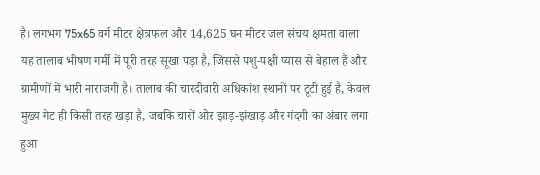है। लगभग 75x65 वर्ग मीटर क्षेत्रफल और 14,625 घन मीटर जल संचय क्षमता वाला यह तालाब भीषण गर्मी में पूरी तरह सूखा पड़ा है, जिससे पशु-पक्षी प्यास से बेहाल हैं और ग्रामीणों में भारी नाराजगी है। तालाब की चारदीवारी अधिकांश स्थानों पर टूटी हुई है, केवल मुख्य गेट ही किसी तरह खड़ा है, जबकि चारों ओर झाड़-झंखाड़ और गंदगी का अंबार लगा हुआ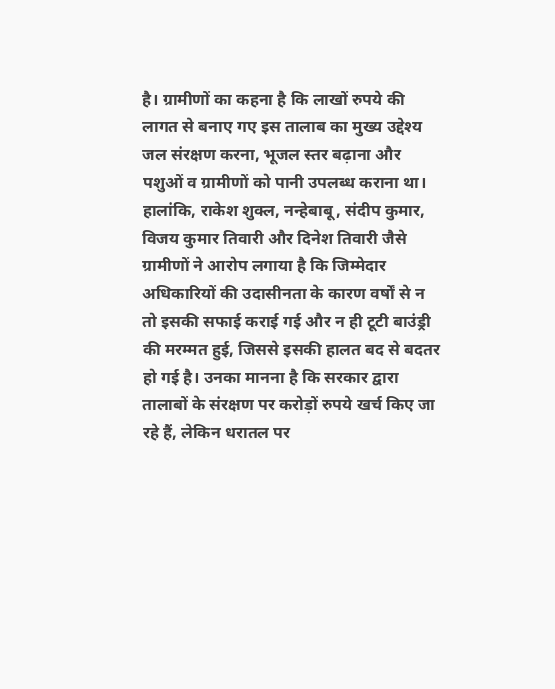है। ग्रामीणों का कहना है कि लाखों रुपये की लागत से बनाए गए इस तालाब का मुख्य उद्देश्य जल संरक्षण करना, भूजल स्तर बढ़ाना और पशुओं व ग्रामीणों को पानी उपलब्ध कराना था। हालांकि, राकेश शुक्ल, नन्हेबाबू, संदीप कुमार, विजय कुमार तिवारी और दिनेश तिवारी जैसे ग्रामीणों ने आरोप लगाया है कि जिम्मेदार अधिकारियों की उदासीनता के कारण वर्षों से न तो इसकी सफाई कराई गई और न ही टूटी बाउंड्री की मरम्मत हुई, जिससे इसकी हालत बद से बदतर हो गई है। उनका मानना है कि सरकार द्वारा तालाबों के संरक्षण पर करोड़ों रुपये खर्च किए जा रहे हैं, लेकिन धरातल पर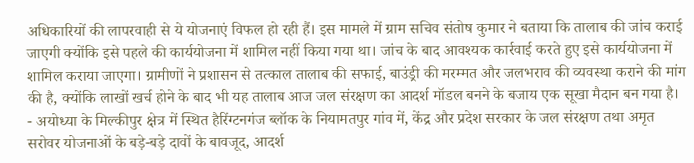अधिकारियों की लापरवाही से ये योजनाएं विफल हो रही हैं। इस मामले में ग्राम सचिव संतोष कुमार ने बताया कि तालाब की जांच कराई जाएगी क्योंकि इसे पहले की कार्ययोजना में शामिल नहीं किया गया था। जांच के बाद आवश्यक कार्रवाई करते हुए इसे कार्ययोजना में शामिल कराया जाएगा। ग्रामीणों ने प्रशासन से तत्काल तालाब की सफाई, बाउंड्री की मरम्मत और जलभराव की व्यवस्था कराने की मांग की है, क्योंकि लाखों खर्च होने के बाद भी यह तालाब आज जल संरक्षण का आदर्श मॉडल बनने के बजाय एक सूखा मैदान बन गया है।
- अयोध्या के मिल्कीपुर क्षेत्र में स्थित हैरिंग्टनगंज ब्लॉक के नियामतपुर गांव में, केंद्र और प्रदेश सरकार के जल संरक्षण तथा अमृत सरोवर योजनाओं के बड़े-बड़े दावों के बावजूद, आदर्श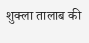शुक्ला तालाब की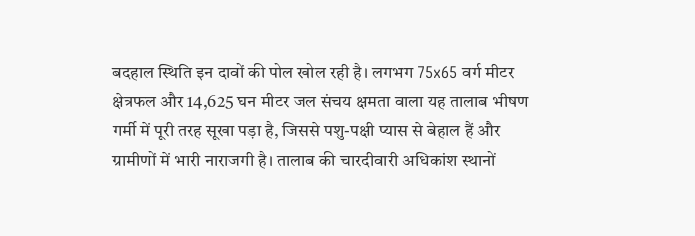बदहाल स्थिति इन दावों की पोल खोल रही है। लगभग 75x65 वर्ग मीटर क्षेत्रफल और 14,625 घन मीटर जल संचय क्षमता वाला यह तालाब भीषण गर्मी में पूरी तरह सूखा पड़ा है, जिससे पशु-पक्षी प्यास से बेहाल हैं और ग्रामीणों में भारी नाराजगी है। तालाब की चारदीवारी अधिकांश स्थानों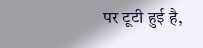पर टूटी हुई है,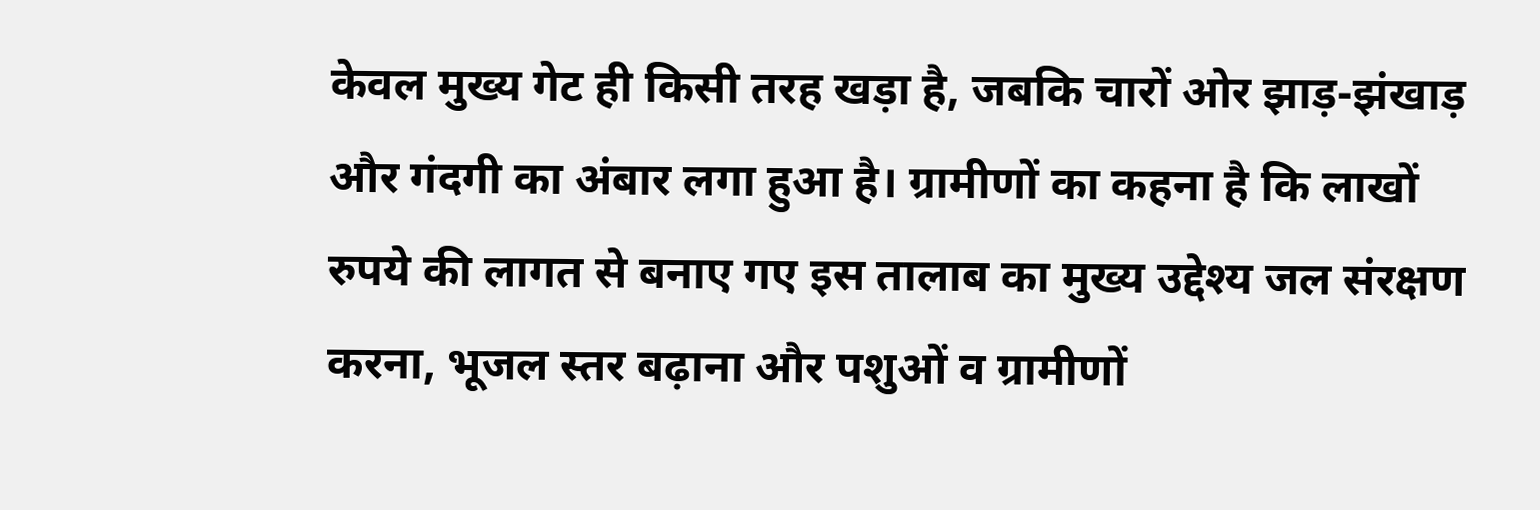केवल मुख्य गेट ही किसी तरह खड़ा है, जबकि चारों ओर झाड़-झंखाड़ और गंदगी का अंबार लगा हुआ है। ग्रामीणों का कहना है कि लाखों रुपये की लागत से बनाए गए इस तालाब का मुख्य उद्देश्य जल संरक्षण करना, भूजल स्तर बढ़ाना और पशुओं व ग्रामीणों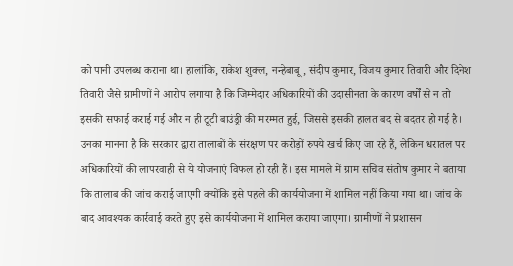को पानी उपलब्ध कराना था। हालांकि, राकेश शुक्ल, नन्हेबाबू, संदीप कुमार, विजय कुमार तिवारी और दिनेश तिवारी जैसे ग्रामीणों ने आरोप लगाया है कि जिम्मेदार अधिकारियों की उदासीनता के कारण वर्षों से न तो इसकी सफाई कराई गई और न ही टूटी बाउंड्री की मरम्मत हुई, जिससे इसकी हालत बद से बदतर हो गई है। उनका मानना है कि सरकार द्वारा तालाबों के संरक्षण पर करोड़ों रुपये खर्च किए जा रहे हैं, लेकिन धरातल पर अधिकारियों की लापरवाही से ये योजनाएं विफल हो रही हैं। इस मामले में ग्राम सचिव संतोष कुमार ने बताया कि तालाब की जांच कराई जाएगी क्योंकि इसे पहले की कार्ययोजना में शामिल नहीं किया गया था। जांच के बाद आवश्यक कार्रवाई करते हुए इसे कार्ययोजना में शामिल कराया जाएगा। ग्रामीणों ने प्रशासन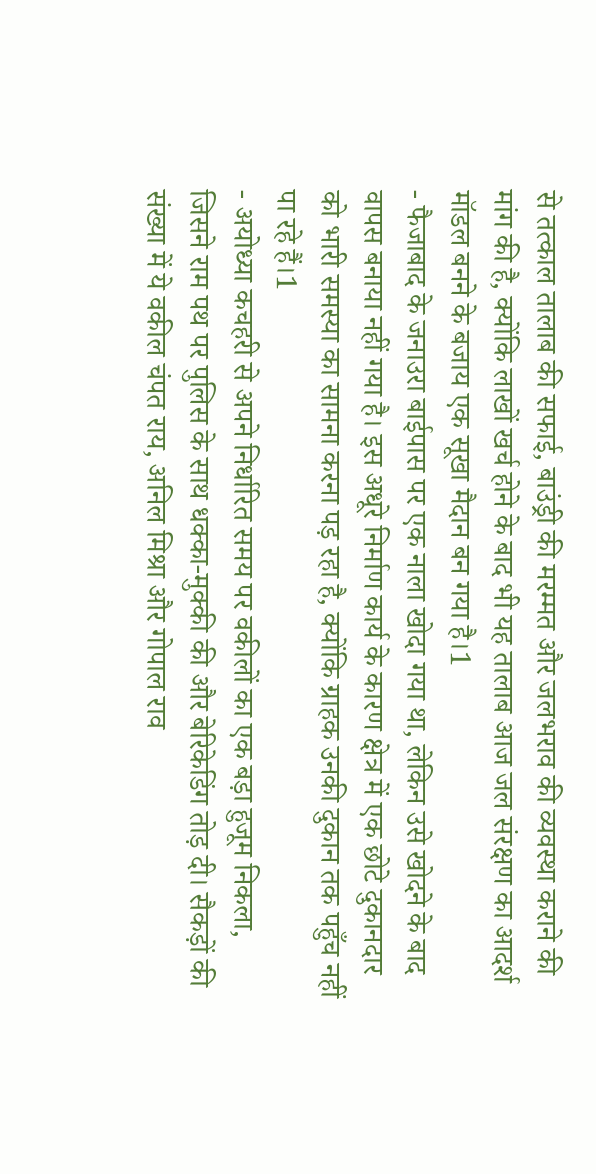से तत्काल तालाब की सफाई, बाउंड्री की मरम्मत और जलभराव की व्यवस्था कराने की मांग की है, क्योंकि लाखों खर्च होने के बाद भी यह तालाब आज जल संरक्षण का आदर्श मॉडल बनने के बजाय एक सूखा मैदान बन गया है।1
- फैजाबाद के जनाउरा बाईपास पर एक नाला खोदा गया था, लेकिन उसे खोदने के बाद वापस बनाया नहीं गया है। इस अधूरे निर्माण कार्य के कारण क्षेत्र में एक छोटे दुकानदार को भारी समस्या का सामना करना पड़ रहा है, क्योंकि ग्राहक उनकी दुकान तक पहुँच नहीं पा रहे हैं।1
- अयोध्या कचहरी से अपने निर्धारित समय पर वकीलों का एक बड़ा हुजूम निकला, जिसने राम पथ पर पुलिस के साथ धक्का-मुक्की की और बेरिकेडिंग तोड़ दी। सैकड़ों की संख्या में ये वकील चंपत राय, अनिल मिश्रा और गोपाल राव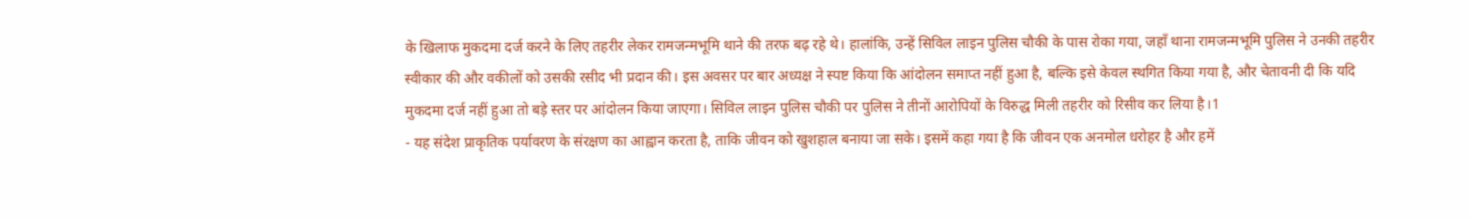के खिलाफ मुकदमा दर्ज करने के लिए तहरीर लेकर रामजन्मभूमि थाने की तरफ बढ़ रहे थे। हालांकि, उन्हें सिविल लाइन पुलिस चौकी के पास रोका गया, जहाँ थाना रामजन्मभूमि पुलिस ने उनकी तहरीर स्वीकार की और वकीलों को उसकी रसीद भी प्रदान की। इस अवसर पर बार अध्यक्ष ने स्पष्ट किया कि आंदोलन समाप्त नहीं हुआ है, बल्कि इसे केवल स्थगित किया गया है, और चेतावनी दी कि यदि मुकदमा दर्ज नहीं हुआ तो बड़े स्तर पर आंदोलन किया जाएगा। सिविल लाइन पुलिस चौकी पर पुलिस ने तीनों आरोपियों के विरुद्ध मिली तहरीर को रिसीव कर लिया है।1
- यह संदेश प्राकृतिक पर्यावरण के संरक्षण का आह्वान करता है, ताकि जीवन को खुशहाल बनाया जा सके। इसमें कहा गया है कि जीवन एक अनमोल धरोहर है और हमें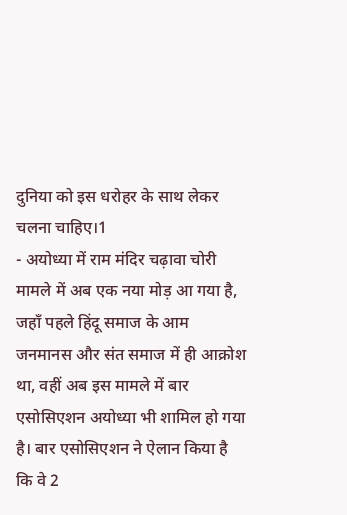दुनिया को इस धरोहर के साथ लेकर चलना चाहिए।1
- अयोध्या में राम मंदिर चढ़ावा चोरी मामले में अब एक नया मोड़ आ गया है, जहाँ पहले हिंदू समाज के आम जनमानस और संत समाज में ही आक्रोश था, वहीं अब इस मामले में बार एसोसिएशन अयोध्या भी शामिल हो गया है। बार एसोसिएशन ने ऐलान किया है कि वे 2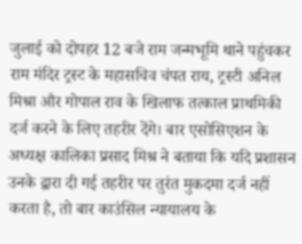जुलाई को दोपहर 12 बजे राम जन्मभूमि थाने पहुंचकर राम मंदिर ट्रस्ट के महासचिव चंपत राय, ट्रस्टी अनिल मिश्रा और गोपाल राव के खिलाफ तत्काल प्राथमिकी दर्ज करने के लिए तहरीर देंगे। बार एसोसिएशन के अध्यक्ष कालिका प्रसाद मिश्र ने बताया कि यदि प्रशासन उनके द्वारा दी गई तहरीर पर तुरंत मुकदमा दर्ज नहीं करता है, तो बार काउंसिल न्यायालय के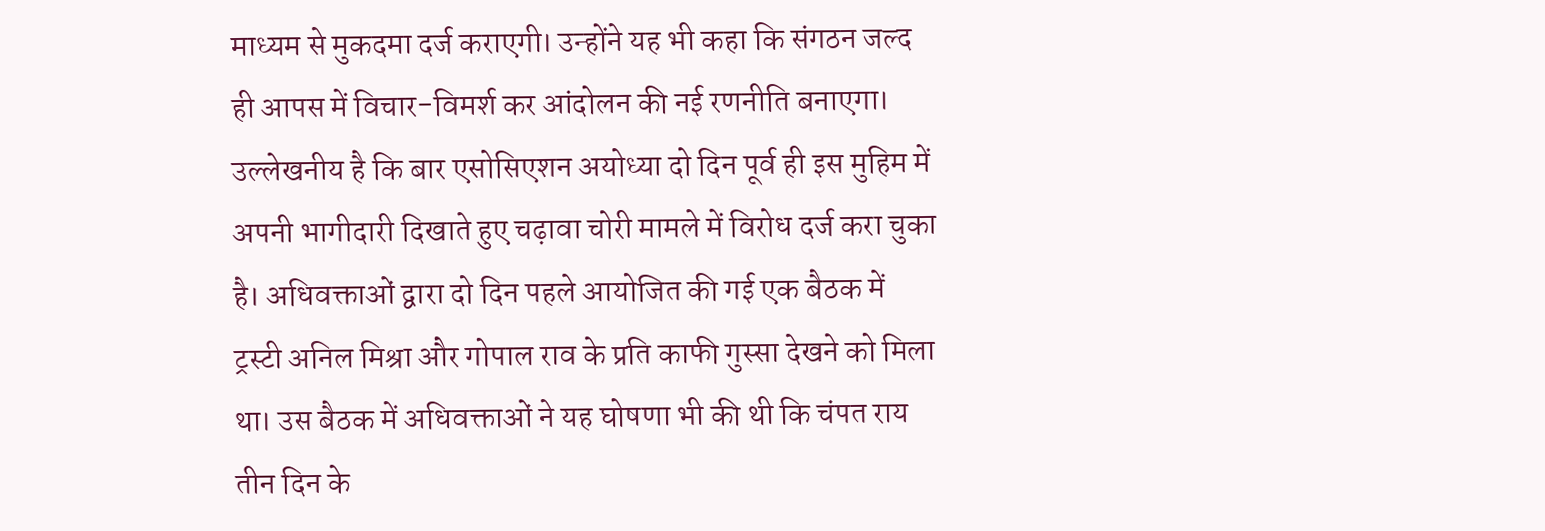माध्यम से मुकदमा दर्ज कराएगी। उन्होंने यह भी कहा कि संगठन जल्द ही आपस में विचार-विमर्श कर आंदोलन की नई रणनीति बनाएगा। उल्लेखनीय है कि बार एसोसिएशन अयोध्या दो दिन पूर्व ही इस मुहिम में अपनी भागीदारी दिखाते हुए चढ़ावा चोरी मामले में विरोध दर्ज करा चुका है। अधिवक्ताओं द्वारा दो दिन पहले आयोजित की गई एक बैठक में ट्रस्टी अनिल मिश्रा और गोपाल राव के प्रति काफी गुस्सा देखने को मिला था। उस बैठक में अधिवक्ताओं ने यह घोषणा भी की थी कि चंपत राय तीन दिन के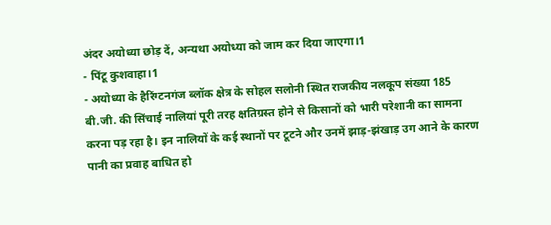अंदर अयोध्या छोड़ दें, अन्यथा अयोध्या को जाम कर दिया जाएगा।1
- पिंटू कुशवाहा।1
- अयोध्या के हैरिंग्टनगंज ब्लॉक क्षेत्र के सोहल सलोनी स्थित राजकीय नलकूप संख्या 185 बी.जी. की सिंचाई नालियां पूरी तरह क्षतिग्रस्त होने से किसानों को भारी परेशानी का सामना करना पड़ रहा है। इन नालियों के कई स्थानों पर टूटने और उनमें झाड़-झंखाड़ उग आने के कारण पानी का प्रवाह बाधित हो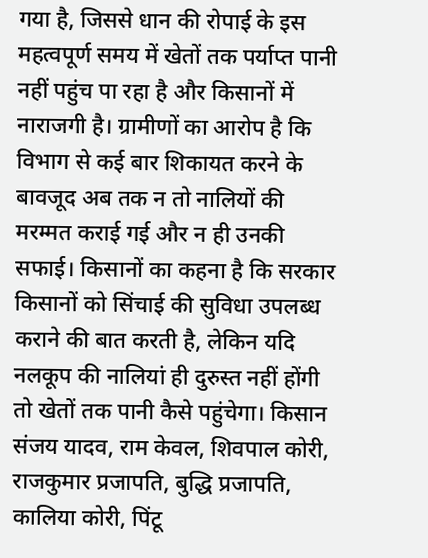गया है, जिससे धान की रोपाई के इस महत्वपूर्ण समय में खेतों तक पर्याप्त पानी नहीं पहुंच पा रहा है और किसानों में नाराजगी है। ग्रामीणों का आरोप है कि विभाग से कई बार शिकायत करने के बावजूद अब तक न तो नालियों की मरम्मत कराई गई और न ही उनकी सफाई। किसानों का कहना है कि सरकार किसानों को सिंचाई की सुविधा उपलब्ध कराने की बात करती है, लेकिन यदि नलकूप की नालियां ही दुरुस्त नहीं होंगी तो खेतों तक पानी कैसे पहुंचेगा। किसान संजय यादव, राम केवल, शिवपाल कोरी, राजकुमार प्रजापति, बुद्धि प्रजापति, कालिया कोरी, पिंटू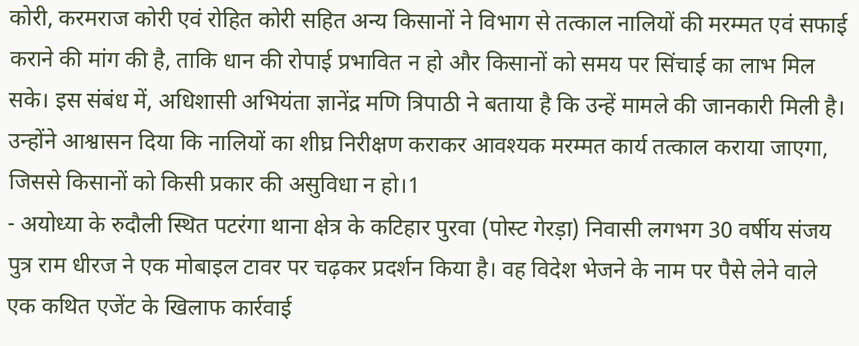कोरी, करमराज कोरी एवं रोहित कोरी सहित अन्य किसानों ने विभाग से तत्काल नालियों की मरम्मत एवं सफाई कराने की मांग की है, ताकि धान की रोपाई प्रभावित न हो और किसानों को समय पर सिंचाई का लाभ मिल सके। इस संबंध में, अधिशासी अभियंता ज्ञानेंद्र मणि त्रिपाठी ने बताया है कि उन्हें मामले की जानकारी मिली है। उन्होंने आश्वासन दिया कि नालियों का शीघ्र निरीक्षण कराकर आवश्यक मरम्मत कार्य तत्काल कराया जाएगा, जिससे किसानों को किसी प्रकार की असुविधा न हो।1
- अयोध्या के रुदौली स्थित पटरंगा थाना क्षेत्र के कटिहार पुरवा (पोस्ट गेरड़ा) निवासी लगभग 30 वर्षीय संजय पुत्र राम धीरज ने एक मोबाइल टावर पर चढ़कर प्रदर्शन किया है। वह विदेश भेजने के नाम पर पैसे लेने वाले एक कथित एजेंट के खिलाफ कार्रवाई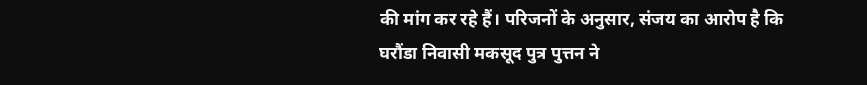की मांग कर रहे हैं। परिजनों के अनुसार, संजय का आरोप है कि घरौंडा निवासी मकसूद पुत्र पुत्तन ने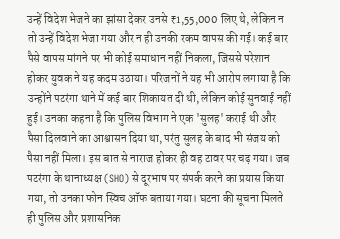उन्हें विदेश भेजने का झांसा देकर उनसे ₹1,55,000 लिए थे, लेकिन न तो उन्हें विदेश भेजा गया और न ही उनकी रकम वापस की गई। कई बार पैसे वापस मांगने पर भी कोई समाधान नहीं निकला, जिससे परेशान होकर युवक ने यह कदम उठाया। परिजनों ने यह भी आरोप लगाया है कि उन्होंने पटरंगा थाने में कई बार शिकायत दी थी, लेकिन कोई सुनवाई नहीं हुई। उनका कहना है कि पुलिस विभाग ने एक 'सुलह' कराई थी और पैसा दिलवाने का आश्वासन दिया था, परंतु सुलह के बाद भी संजय को पैसा नहीं मिला। इस बात से नाराज होकर ही वह टावर पर चढ़ गया। जब पटरंगा के थानाध्यक्ष (SHO) से दूरभाष पर संपर्क करने का प्रयास किया गया, तो उनका फोन स्विच ऑफ बताया गया। घटना की सूचना मिलते ही पुलिस और प्रशासनिक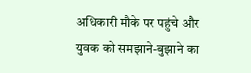अधिकारी मौके पर पहुंचे और युवक को समझाने-बुझाने का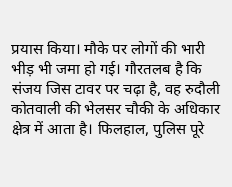प्रयास किया। मौके पर लोगों की भारी भीड़ भी जमा हो गई। गौरतलब है कि संजय जिस टावर पर चढ़ा है, वह रुदौली कोतवाली की भेलसर चौकी के अधिकार क्षेत्र में आता है। फिलहाल, पुलिस पूरे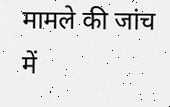मामले की जांच में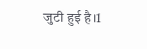जुटी हुई है।1